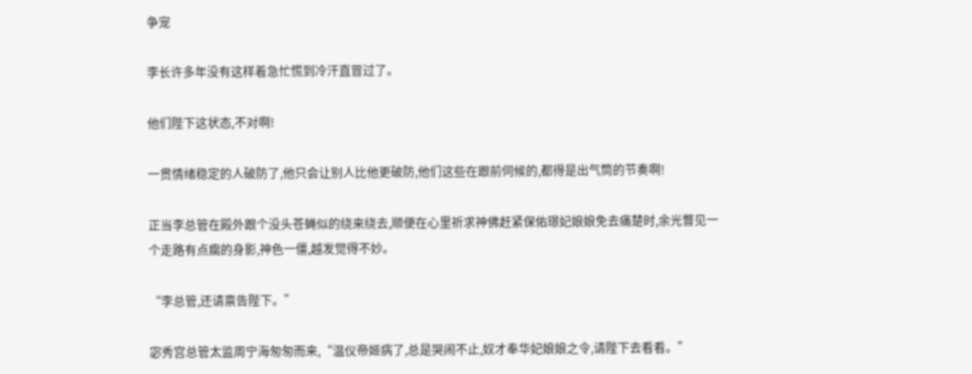争宠

李长许多年没有这样着急忙慌到冷汗直冒过了。

他们陛下这状态,不对啊!

一贯情绪稳定的人破防了,他只会让别人比他更破防,他们这些在跟前伺候的,都得是出气筒的节奏啊!

正当李总管在殿外跟个没头苍蝇似的绕来绕去,顺便在心里祈求神佛赶紧保佑璟妃娘娘免去痛楚时,余光瞥见一个走路有点瘸的身影,神色一僵,越发觉得不妙。

“李总管,还请禀告陛下。”

宓秀宫总管太监周宁海匆匆而来,“温仪帝姬病了,总是哭闹不止,奴才奉华妃娘娘之令,请陛下去看看。”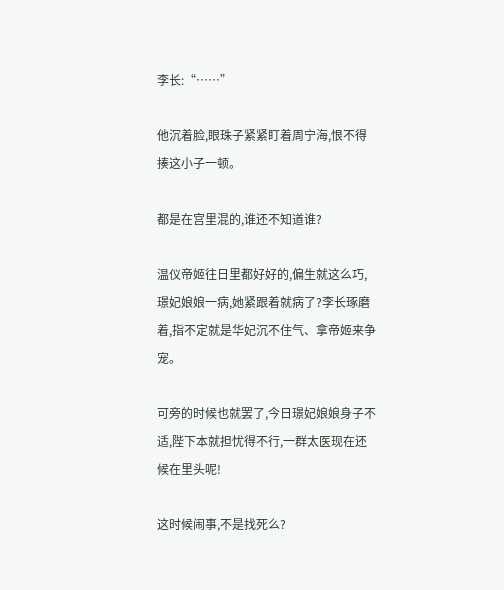李长:“……”

他沉着脸,眼珠子紧紧盯着周宁海,恨不得揍这小子一顿。

都是在宫里混的,谁还不知道谁?

温仪帝姬往日里都好好的,偏生就这么巧,璟妃娘娘一病,她紧跟着就病了?李长琢磨着,指不定就是华妃沉不住气、拿帝姬来争宠。

可旁的时候也就罢了,今日璟妃娘娘身子不适,陛下本就担忧得不行,一群太医现在还候在里头呢!

这时候闹事,不是找死么?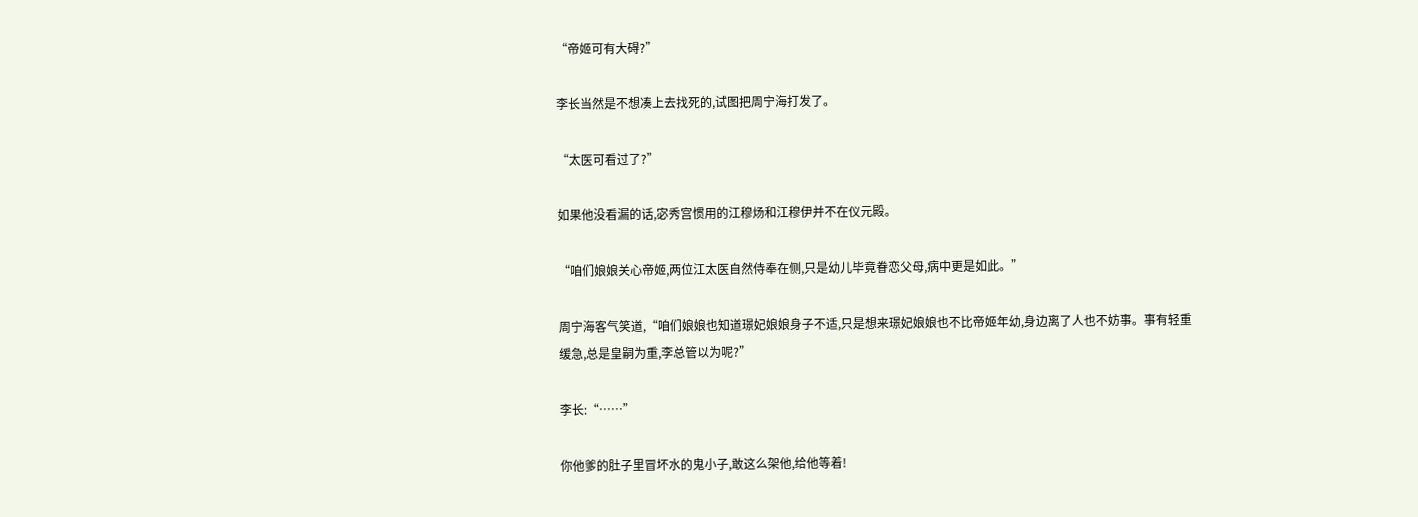“帝姬可有大碍?”

李长当然是不想凑上去找死的,试图把周宁海打发了。

“太医可看过了?”

如果他没看漏的话,宓秀宫惯用的江穆炀和江穆伊并不在仪元殿。

“咱们娘娘关心帝姬,两位江太医自然侍奉在侧,只是幼儿毕竟眷恋父母,病中更是如此。”

周宁海客气笑道,“咱们娘娘也知道璟妃娘娘身子不适,只是想来璟妃娘娘也不比帝姬年幼,身边离了人也不妨事。事有轻重缓急,总是皇嗣为重,李总管以为呢?”

李长:“……”

你他爹的肚子里冒坏水的鬼小子,敢这么架他,给他等着!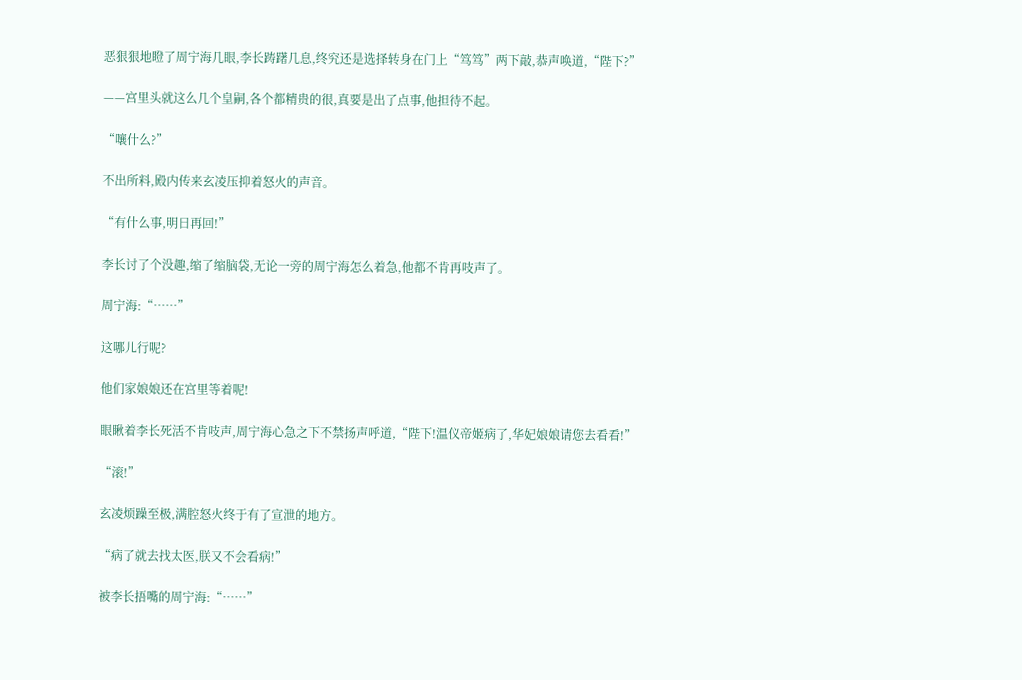恶狠狠地瞪了周宁海几眼,李长踌躇几息,终究还是选择转身在门上“笃笃”两下敲,恭声唤道,“陛下?”

——宫里头就这么几个皇嗣,各个都精贵的很,真要是出了点事,他担待不起。

“嚷什么?”

不出所料,殿内传来玄凌压抑着怒火的声音。

“有什么事,明日再回!”

李长讨了个没趣,缩了缩脑袋,无论一旁的周宁海怎么着急,他都不肯再吱声了。

周宁海:“……”

这哪儿行呢?

他们家娘娘还在宫里等着呢!

眼瞅着李长死活不肯吱声,周宁海心急之下不禁扬声呼道,“陛下!温仪帝姬病了,华妃娘娘请您去看看!”

“滚!”

玄凌烦躁至极,满腔怒火终于有了宣泄的地方。

“病了就去找太医,朕又不会看病!”

被李长捂嘴的周宁海:“……”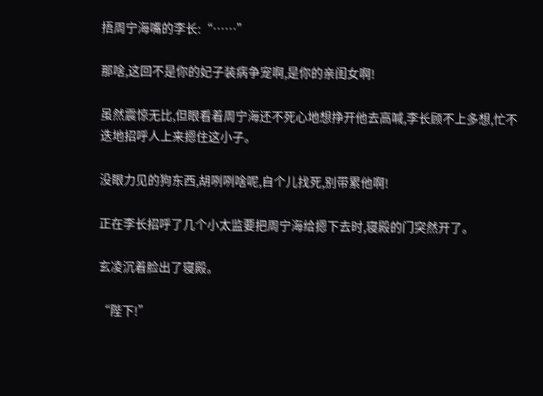捂周宁海嘴的李长:“……”

那啥,这回不是你的妃子装病争宠啊,是你的亲闺女啊!

虽然震惊无比,但眼看着周宁海还不死心地想挣开他去高喊,李长顾不上多想,忙不迭地招呼人上来摁住这小子。

没眼力见的狗东西,胡咧咧啥呢,自个儿找死,别带累他啊!

正在李长招呼了几个小太监要把周宁海给摁下去时,寝殿的门突然开了。

玄凌沉着脸出了寝殿。

“陛下!”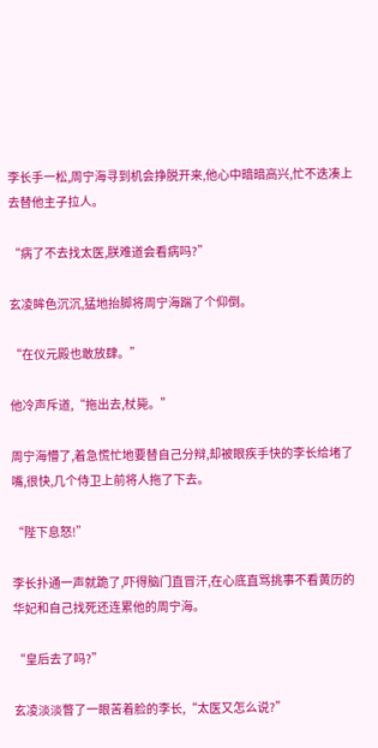李长手一松,周宁海寻到机会挣脱开来,他心中暗暗高兴,忙不迭凑上去替他主子拉人。

“病了不去找太医,朕难道会看病吗?”

玄凌眸色沉沉,猛地抬脚将周宁海踹了个仰倒。

“在仪元殿也敢放肆。”

他冷声斥道,“拖出去,杖毙。”

周宁海懵了,着急慌忙地要替自己分辩,却被眼疾手快的李长给堵了嘴,很快,几个侍卫上前将人拖了下去。

“陛下息怒!”

李长扑通一声就跪了,吓得脑门直冒汗,在心底直骂挑事不看黄历的华妃和自己找死还连累他的周宁海。

“皇后去了吗?”

玄凌淡淡瞥了一眼苦着脸的李长,“太医又怎么说?”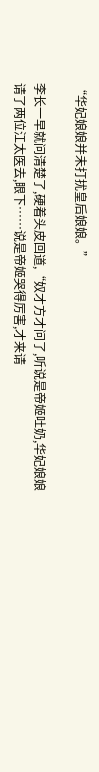“华妃娘娘并未打扰皇后娘娘。”

李长一早就问清楚了,硬着头皮回道,“奴才方才问了,听说是帝姬吐奶,华妃娘娘请了两位江太医去,眼下……说是帝姬哭得厉害,才来请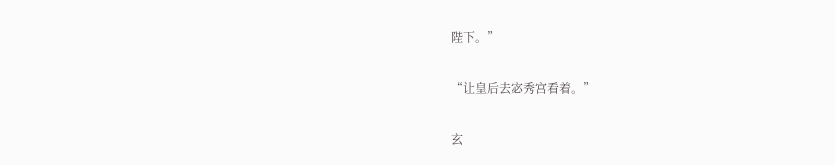陛下。”

“让皇后去宓秀宫看着。”

玄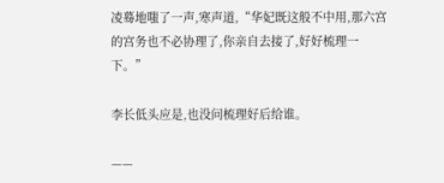凌蓦地嗤了一声,寒声道,“华妃既这般不中用,那六宫的宫务也不必协理了,你亲自去接了,好好梳理一下。”

李长低头应是,也没问梳理好后给谁。

——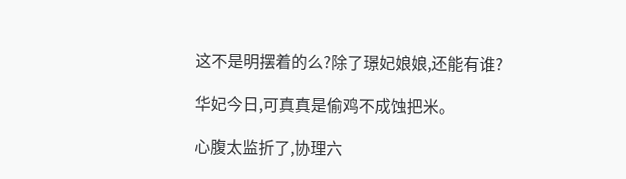这不是明摆着的么?除了璟妃娘娘,还能有谁?

华妃今日,可真真是偷鸡不成蚀把米。

心腹太监折了,协理六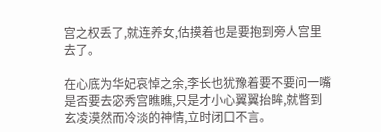宫之权丢了,就连养女,估摸着也是要抱到旁人宫里去了。

在心底为华妃哀悼之余,李长也犹豫着要不要问一嘴是否要去宓秀宫瞧瞧,只是才小心翼翼抬眸,就瞥到玄凌漠然而冷淡的神情,立时闭口不言。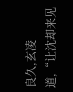良久,玄凌道,“让沈却来见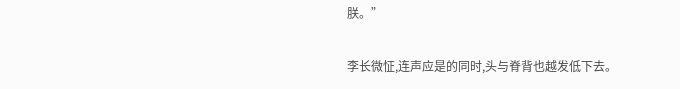朕。”

李长微怔,连声应是的同时,头与脊背也越发低下去。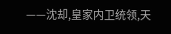——沈却,皇家内卫统领,天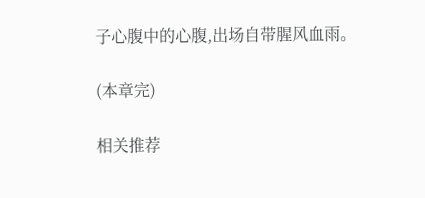子心腹中的心腹,出场自带腥风血雨。

(本章完)

相关推荐